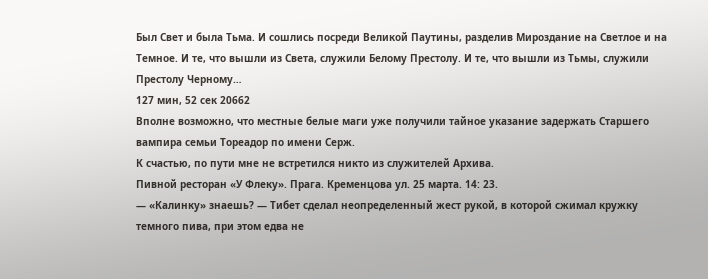Был Свет и была Тьма. И сошлись посреди Великой Паутины, разделив Мироздание на Светлое и на Темное. И те, что вышли из Света, служили Белому Престолу. И те, что вышли из Тьмы, служили Престолу Черному…
127 мин, 52 сек 20662
Вполне возможно, что местные белые маги уже получили тайное указание задержать Старшего вампира семьи Тореадор по имени Серж.
К счастью, по пути мне не встретился никто из служителей Архива.
Пивной ресторан «У Флеку». Прага. Кременцова ул. 25 марта. 14: 23.
— «Калинку» знаешь? — Тибет сделал неопределенный жест рукой, в которой сжимал кружку темного пива, при этом едва не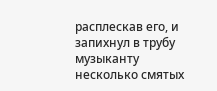расплескав его, и запихнул в трубу музыканту несколько смятых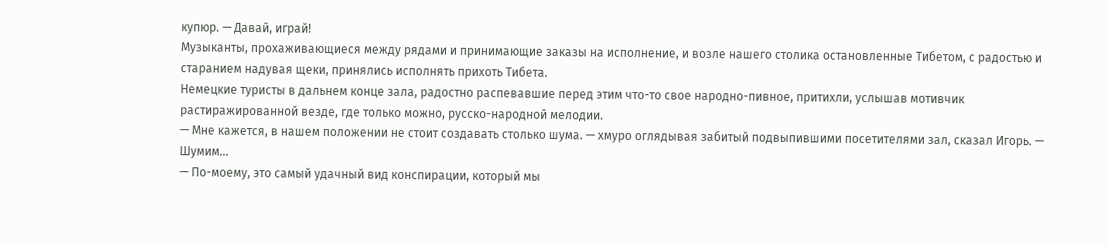купюр. — Давай, играй!
Музыканты, прохаживающиеся между рядами и принимающие заказы на исполнение, и возле нашего столика остановленные Тибетом, с радостью и старанием надувая щеки, принялись исполнять прихоть Тибета.
Немецкие туристы в дальнем конце зала, радостно распевавшие перед этим что-то свое народно-пивное, притихли, услышав мотивчик растиражированной везде, где только можно, русско-народной мелодии.
— Мне кажется, в нашем положении не стоит создавать столько шума. — хмуро оглядывая забитый подвыпившими посетителями зал, сказал Игорь. — Шумим…
— По-моему, это самый удачный вид конспирации, который мы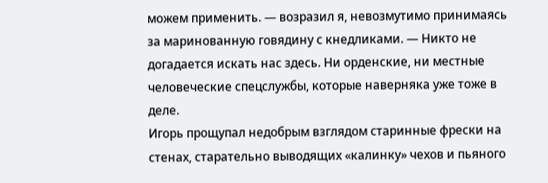можем применить. — возразил я, невозмутимо принимаясь за маринованную говядину с кнедликами. — Никто не догадается искать нас здесь. Ни орденские, ни местные человеческие спецслужбы, которые наверняка уже тоже в деле.
Игорь прощупал недобрым взглядом старинные фрески на стенах, старательно выводящих «калинку» чехов и пьяного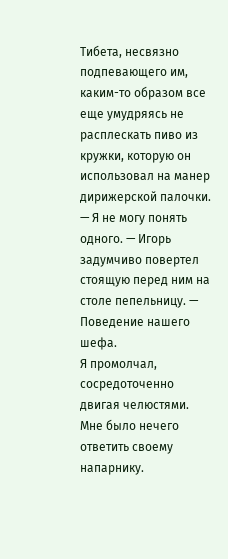Тибета, несвязно подпевающего им, каким-то образом все еще умудряясь не расплескать пиво из кружки, которую он использовал на манер дирижерской палочки.
— Я не могу понять одного. — Игорь задумчиво повертел стоящую перед ним на столе пепельницу. — Поведение нашего шефа.
Я промолчал, сосредоточенно двигая челюстями. Мне было нечего ответить своему напарнику.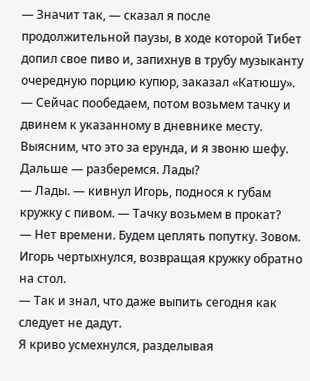— Значит так, — сказал я после продолжительной паузы, в ходе которой Тибет допил свое пиво и, запихнув в трубу музыканту очередную порцию купюр, заказал «Катюшу». — Сейчас пообедаем, потом возьмем тачку и двинем к указанному в дневнике месту. Выясним, что это за ерунда, и я звоню шефу. Дальше — разберемся. Лады?
— Лады. — кивнул Игорь, поднося к губам кружку с пивом. — Тачку возьмем в прокат?
— Нет времени. Будем цеплять попутку. Зовом.
Игорь чертыхнулся, возвращая кружку обратно на стол.
— Так и знал, что даже выпить сегодня как следует не дадут.
Я криво усмехнулся, разделывая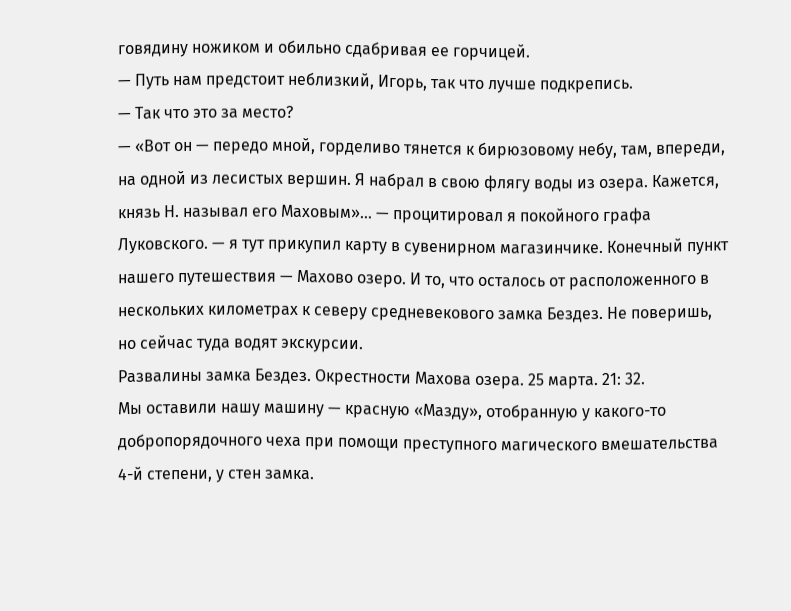говядину ножиком и обильно сдабривая ее горчицей.
— Путь нам предстоит неблизкий, Игорь, так что лучше подкрепись.
— Так что это за место?
— «Вот он — передо мной, горделиво тянется к бирюзовому небу, там, впереди, на одной из лесистых вершин. Я набрал в свою флягу воды из озера. Кажется, князь Н. называл его Маховым»… — процитировал я покойного графа Луковского. — я тут прикупил карту в сувенирном магазинчике. Конечный пункт нашего путешествия — Махово озеро. И то, что осталось от расположенного в нескольких километрах к северу средневекового замка Бездез. Не поверишь, но сейчас туда водят экскурсии.
Развалины замка Бездез. Окрестности Махова озера. 25 марта. 21: 32.
Мы оставили нашу машину — красную «Мазду», отобранную у какого-то добропорядочного чеха при помощи преступного магического вмешательства 4-й степени, у стен замка.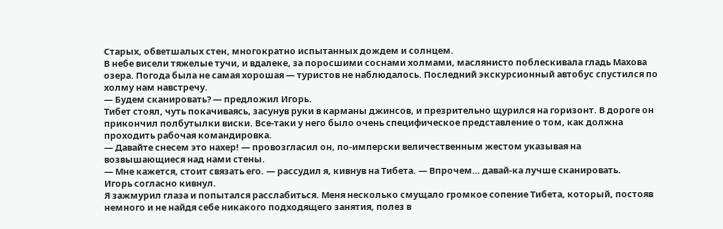Старых, обветшалых стен, многократно испытанных дождем и солнцем.
В небе висели тяжелые тучи, и вдалеке, за поросшими соснами холмами, маслянисто поблескивала гладь Махова озера. Погода была не самая хорошая — туристов не наблюдалось. Последний экскурсионный автобус спустился по холму нам навстречу.
— Будем сканировать? — предложил Игорь.
Тибет стоял, чуть покачиваясь, засунув руки в карманы джинсов, и презрительно щурился на горизонт. В дороге он прикончил полбутылки виски. Все-таки у него было очень специфическое представление о том, как должна проходить рабочая командировка.
— Давайте снесем это нахер! — провозгласил он, по-имперски величественным жестом указывая на возвышающиеся над нами стены.
— Мне кажется, стоит связать его. — рассудил я, кивнув на Тибета. — Впрочем… давай-ка лучше сканировать.
Игорь согласно кивнул.
Я зажмурил глаза и попытался расслабиться. Меня несколько смущало громкое сопение Тибета, который, постояв немного и не найдя себе никакого подходящего занятия, полез в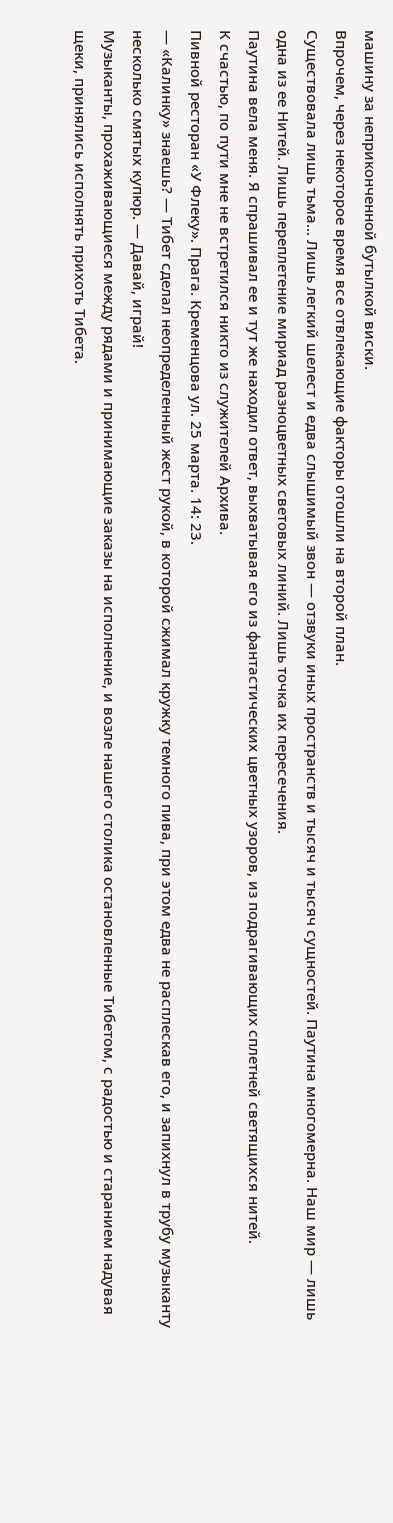машину за неприконченной бутылкой виски.
Впрочем, через некоторое время все отвлекающие факторы отошли на второй план.
Существовала лишь тьма… Лишь легкий шелест и едва слышимый звон — отзвуки иных пространств и тысяч и тысяч сущностей. Паутина многомерна. Наш мир — лишь одна из ее Нитей. Лишь переплетение мириад разноцветных световых линий. Лишь точка их пересечения.
Паутина вела меня. Я спрашивал ее и тут же находил ответ, выхватывая его из фантастических цветных узоров, из подрагивающих сплетней светящихся нитей.
К счастью, по пути мне не встретился никто из служителей Архива.
Пивной ресторан «У Флеку». Прага. Кременцова ул. 25 марта. 14: 23.
— «Калинку» знаешь? — Тибет сделал неопределенный жест рукой, в которой сжимал кружку темного пива, при этом едва не расплескав его, и запихнул в трубу музыканту несколько смятых купюр. — Давай, играй!
Музыканты, прохаживающиеся между рядами и принимающие заказы на исполнение, и возле нашего столика остановленные Тибетом, с радостью и старанием надувая щеки, принялись исполнять прихоть Тибета.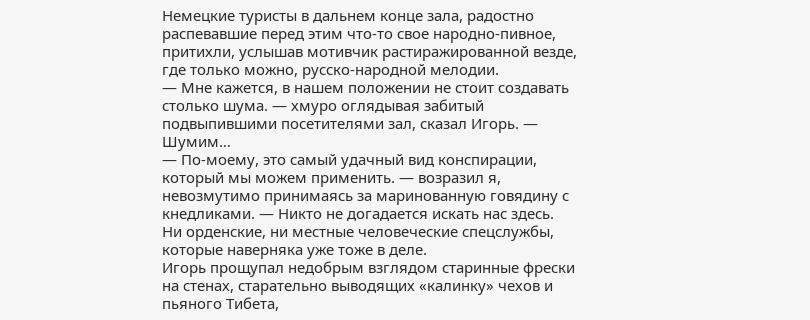Немецкие туристы в дальнем конце зала, радостно распевавшие перед этим что-то свое народно-пивное, притихли, услышав мотивчик растиражированной везде, где только можно, русско-народной мелодии.
— Мне кажется, в нашем положении не стоит создавать столько шума. — хмуро оглядывая забитый подвыпившими посетителями зал, сказал Игорь. — Шумим…
— По-моему, это самый удачный вид конспирации, который мы можем применить. — возразил я, невозмутимо принимаясь за маринованную говядину с кнедликами. — Никто не догадается искать нас здесь. Ни орденские, ни местные человеческие спецслужбы, которые наверняка уже тоже в деле.
Игорь прощупал недобрым взглядом старинные фрески на стенах, старательно выводящих «калинку» чехов и пьяного Тибета,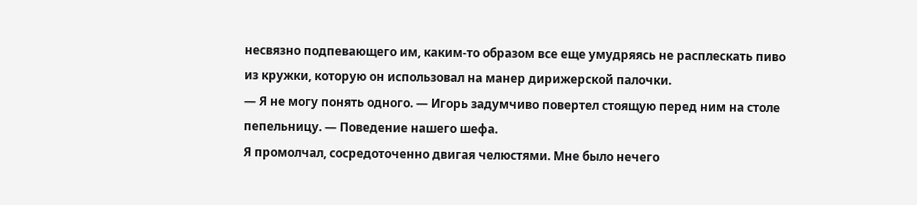несвязно подпевающего им, каким-то образом все еще умудряясь не расплескать пиво из кружки, которую он использовал на манер дирижерской палочки.
— Я не могу понять одного. — Игорь задумчиво повертел стоящую перед ним на столе пепельницу. — Поведение нашего шефа.
Я промолчал, сосредоточенно двигая челюстями. Мне было нечего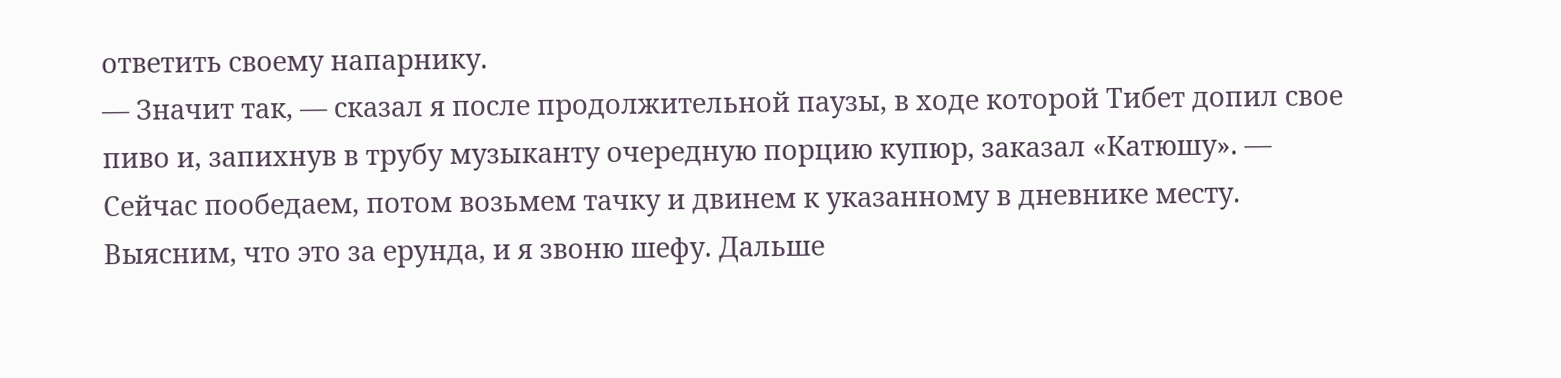ответить своему напарнику.
— Значит так, — сказал я после продолжительной паузы, в ходе которой Тибет допил свое пиво и, запихнув в трубу музыканту очередную порцию купюр, заказал «Катюшу». — Сейчас пообедаем, потом возьмем тачку и двинем к указанному в дневнике месту. Выясним, что это за ерунда, и я звоню шефу. Дальше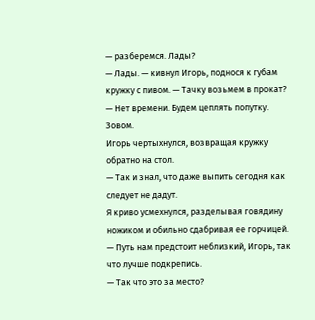— разберемся. Лады?
— Лады. — кивнул Игорь, поднося к губам кружку с пивом. — Тачку возьмем в прокат?
— Нет времени. Будем цеплять попутку. Зовом.
Игорь чертыхнулся, возвращая кружку обратно на стол.
— Так и знал, что даже выпить сегодня как следует не дадут.
Я криво усмехнулся, разделывая говядину ножиком и обильно сдабривая ее горчицей.
— Путь нам предстоит неблизкий, Игорь, так что лучше подкрепись.
— Так что это за место?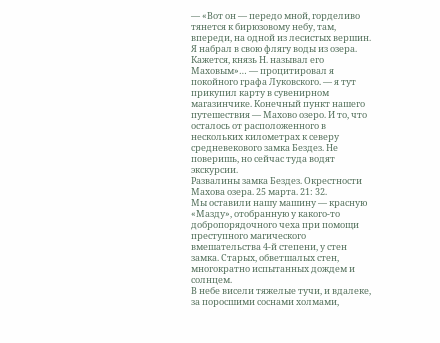— «Вот он — передо мной, горделиво тянется к бирюзовому небу, там, впереди, на одной из лесистых вершин. Я набрал в свою флягу воды из озера. Кажется, князь Н. называл его Маховым»… — процитировал я покойного графа Луковского. — я тут прикупил карту в сувенирном магазинчике. Конечный пункт нашего путешествия — Махово озеро. И то, что осталось от расположенного в нескольких километрах к северу средневекового замка Бездез. Не поверишь, но сейчас туда водят экскурсии.
Развалины замка Бездез. Окрестности Махова озера. 25 марта. 21: 32.
Мы оставили нашу машину — красную «Мазду», отобранную у какого-то добропорядочного чеха при помощи преступного магического вмешательства 4-й степени, у стен замка. Старых, обветшалых стен, многократно испытанных дождем и солнцем.
В небе висели тяжелые тучи, и вдалеке, за поросшими соснами холмами,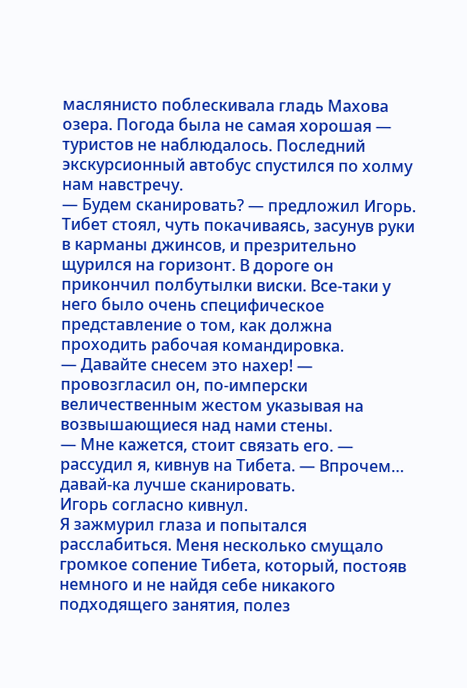маслянисто поблескивала гладь Махова озера. Погода была не самая хорошая — туристов не наблюдалось. Последний экскурсионный автобус спустился по холму нам навстречу.
— Будем сканировать? — предложил Игорь.
Тибет стоял, чуть покачиваясь, засунув руки в карманы джинсов, и презрительно щурился на горизонт. В дороге он прикончил полбутылки виски. Все-таки у него было очень специфическое представление о том, как должна проходить рабочая командировка.
— Давайте снесем это нахер! — провозгласил он, по-имперски величественным жестом указывая на возвышающиеся над нами стены.
— Мне кажется, стоит связать его. — рассудил я, кивнув на Тибета. — Впрочем… давай-ка лучше сканировать.
Игорь согласно кивнул.
Я зажмурил глаза и попытался расслабиться. Меня несколько смущало громкое сопение Тибета, который, постояв немного и не найдя себе никакого подходящего занятия, полез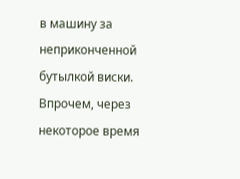в машину за неприконченной бутылкой виски.
Впрочем, через некоторое время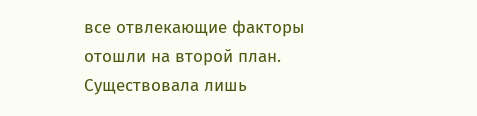все отвлекающие факторы отошли на второй план.
Существовала лишь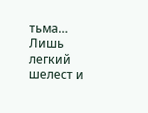тьма… Лишь легкий шелест и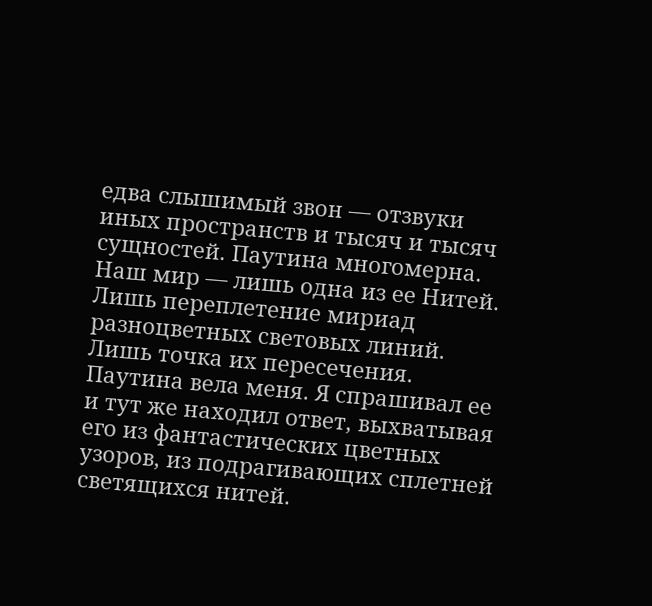едва слышимый звон — отзвуки иных пространств и тысяч и тысяч сущностей. Паутина многомерна. Наш мир — лишь одна из ее Нитей. Лишь переплетение мириад разноцветных световых линий. Лишь точка их пересечения.
Паутина вела меня. Я спрашивал ее и тут же находил ответ, выхватывая его из фантастических цветных узоров, из подрагивающих сплетней светящихся нитей.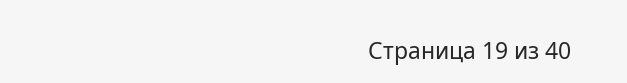Страница 19 из 40